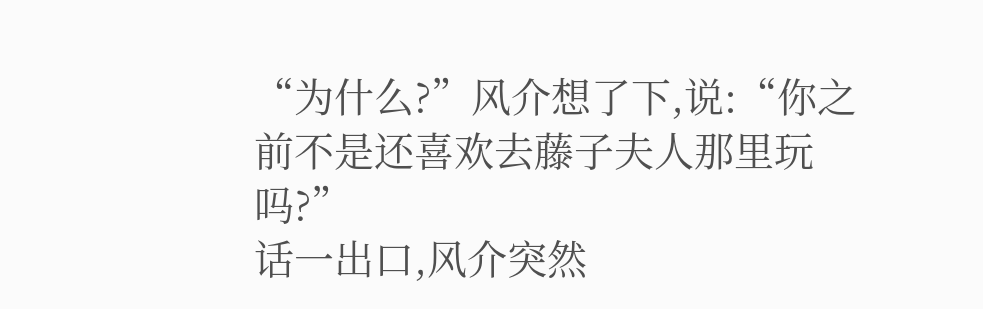“为什么?”风介想了下,说:“你之前不是还喜欢去藤子夫人那里玩吗?”
话一出口,风介突然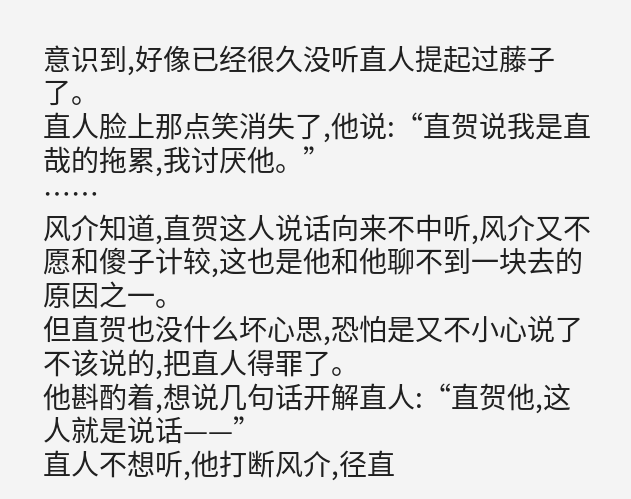意识到,好像已经很久没听直人提起过藤子了。
直人脸上那点笑消失了,他说:“直贺说我是直哉的拖累,我讨厌他。”
……
风介知道,直贺这人说话向来不中听,风介又不愿和傻子计较,这也是他和他聊不到一块去的原因之一。
但直贺也没什么坏心思,恐怕是又不小心说了不该说的,把直人得罪了。
他斟酌着,想说几句话开解直人:“直贺他,这人就是说话——”
直人不想听,他打断风介,径直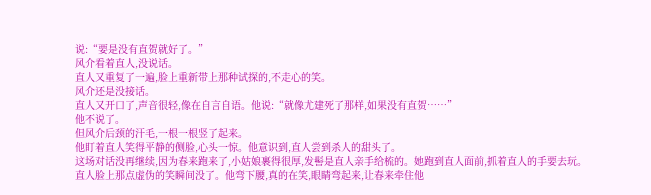说:“要是没有直贺就好了。”
风介看着直人,没说话。
直人又重复了一遍,脸上重新带上那种试探的,不走心的笑。
风介还是没接话。
直人又开口了,声音很轻,像在自言自语。他说:“就像尤建死了那样,如果没有直贺……”
他不说了。
但风介后颈的汗毛,一根一根竖了起来。
他盯着直人笑得平静的侧脸,心头一惊。他意识到,直人尝到杀人的甜头了。
这场对话没再继续,因为春来跑来了,小姑娘裹得很厚,发髻是直人亲手给梳的。她跑到直人面前,抓着直人的手要去玩。
直人脸上那点虚伪的笑瞬间没了。他弯下腰,真的在笑,眼睛弯起来,让春来牵住他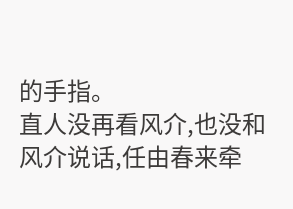的手指。
直人没再看风介,也没和风介说话,任由春来牵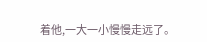着他,一大一小慢慢走远了。